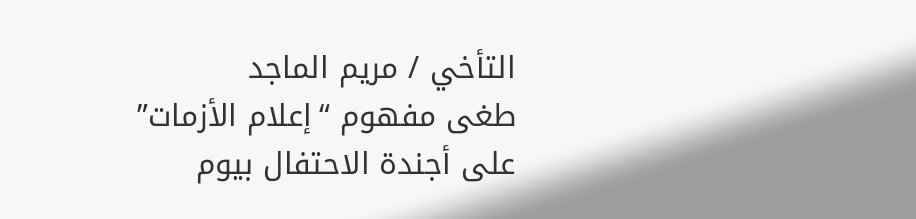التأخي / مريم الماجد
طغى مفهوم “إعلام الأزمات” على أجندة الاحتفال بيوم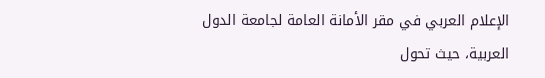الإعلام العربي في مقر الأمانة العامة لجامعة الدول العربية، حيث تحول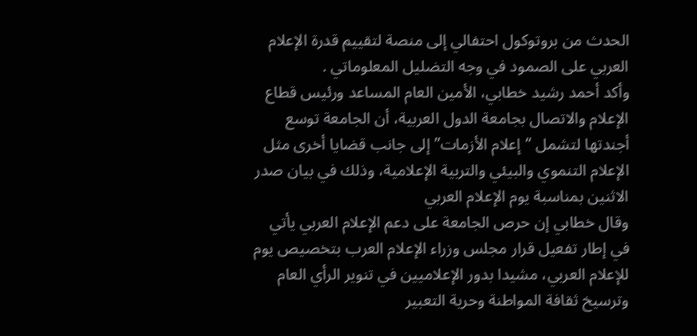الحدث من بروتوكول احتفالي إلى منصة لتقييم قدرة الإعلام العربي على الصمود في وجه التضليل المعلوماتي .
وأكد أحمد رشيد خطابي، الأمين العام المساعد ورئيس قطاع الإعلام والاتصال بجامعة الدول العربية، أن الجامعة توسع أجندتها لتشمل “إعلام الأزمات” إلى جانب قضايا أخرى مثل الإعلام التنموي والبيئي والتربية الإعلامية، وذلك في بيان صدر الاثنين بمناسبة يوم الإعلام العربي
وقال خطابي إن حرص الجامعة على دعم الإعلام العربي يأتي في إطار تفعيل قرار مجلس وزراء الإعلام العرب بتخصيص يوم للإعلام العربي، مشيدا بدور الإعلاميين في تنوير الرأي العام وترسيخ ثقافة المواطنة وحرية التعبير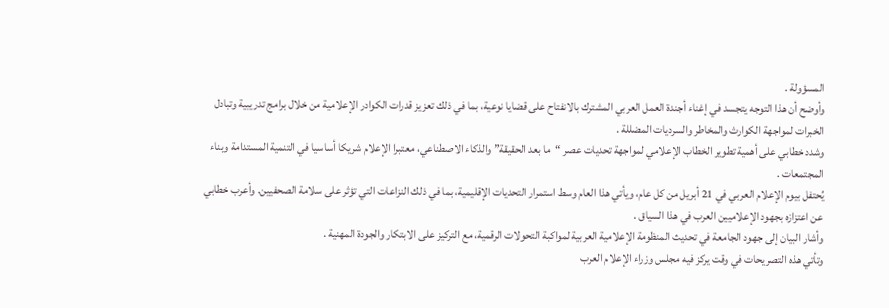المسؤولة .
وأوضح أن هذا التوجه يتجسد في إغناء أجندة العمل العربي المشترك بالانفتاح على قضايا نوعية، بما في ذلك تعزيز قدرات الكوادر الإعلامية من خلال برامج تدريبية وتبادل الخبرات لمواجهة الكوارث والمخاطر والسرديات المضللة .
وشدد خطابي على أهمية تطوير الخطاب الإعلامي لمواجهة تحديات عصر “ما بعد الحقيقة” والذكاء الاصطناعي، معتبرا الإعلام شريكا أساسيا في التنمية المستدامة وبناء المجتمعات .
يُحتفل بيوم الإعلام العربي في 21 أبريل من كل عام، ويأتي هذا العام وسط استمرار التحديات الإقليمية، بما في ذلك النزاعات التي تؤثر على سلامة الصحفيين. وأعرب خطابي عن اعتزازه بجهود الإعلاميين العرب في هذا السياق .
وأشار البيان إلى جهود الجامعة في تحديث المنظومة الإعلامية العربية لمواكبة التحولات الرقمية، مع التركيز على الابتكار والجودة المهنية .
وتأتي هذه التصريحات في وقت يركز فيه مجلس وزراء الإعلام العرب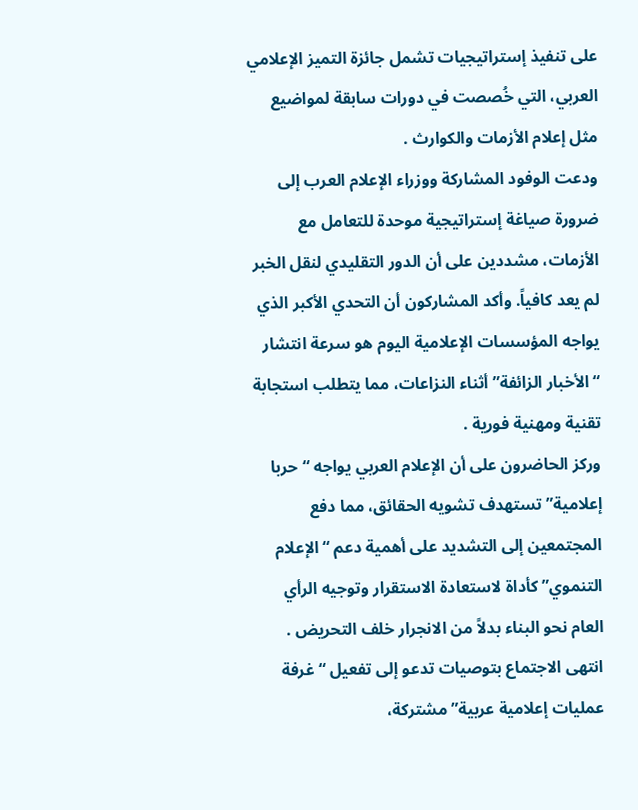على تنفيذ إستراتيجيات تشمل جائزة التميز الإعلامي العربي، التي خُصصت في دورات سابقة لمواضيع مثل إعلام الأزمات والكوارث .
ودعت الوفود المشاركة ووزراء الإعلام العرب إلى ضرورة صياغة إستراتيجية موحدة للتعامل مع الأزمات، مشددين على أن الدور التقليدي لنقل الخبر لم يعد كافياً. وأكد المشاركون أن التحدي الأكبر الذي يواجه المؤسسات الإعلامية اليوم هو سرعة انتشار “الأخبار الزائفة” أثناء النزاعات، مما يتطلب استجابة تقنية ومهنية فورية .
وركز الحاضرون على أن الإعلام العربي يواجه “حربا إعلامية” تستهدف تشويه الحقائق، مما دفع المجتمعين إلى التشديد على أهمية دعم “الإعلام التنموي” كأداة لاستعادة الاستقرار وتوجيه الرأي العام نحو البناء بدلاً من الانجرار خلف التحريض .
انتهى الاجتماع بتوصيات تدعو إلى تفعيل “غرفة عمليات إعلامية عربية” مشتركة،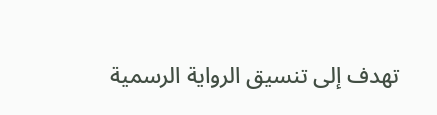تهدف إلى تنسيق الرواية الرسمية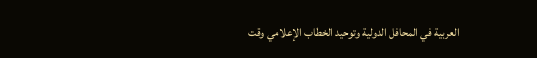العربية في المحافل الدولية وتوحيد الخطاب الإعلامي وقت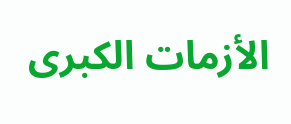الأزمات الكبرى